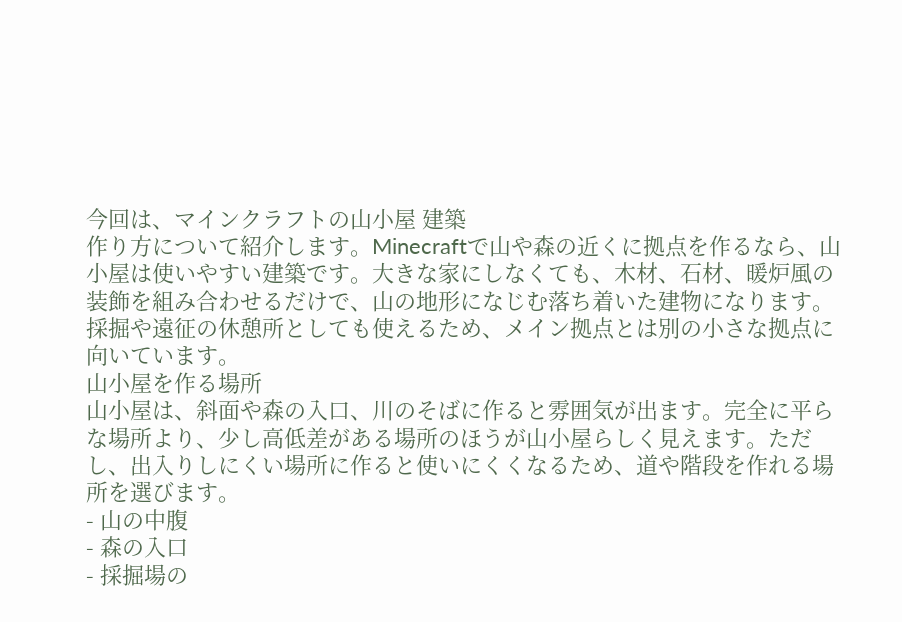今回は、マインクラフトの山小屋 建築
作り方について紹介します。Minecraftで山や森の近くに拠点を作るなら、山小屋は使いやすい建築です。大きな家にしなくても、木材、石材、暖炉風の装飾を組み合わせるだけで、山の地形になじむ落ち着いた建物になります。採掘や遠征の休憩所としても使えるため、メイン拠点とは別の小さな拠点に向いています。
山小屋を作る場所
山小屋は、斜面や森の入口、川のそばに作ると雰囲気が出ます。完全に平らな場所より、少し高低差がある場所のほうが山小屋らしく見えます。ただし、出入りしにくい場所に作ると使いにくくなるため、道や階段を作れる場所を選びます。
- 山の中腹
- 森の入口
- 採掘場の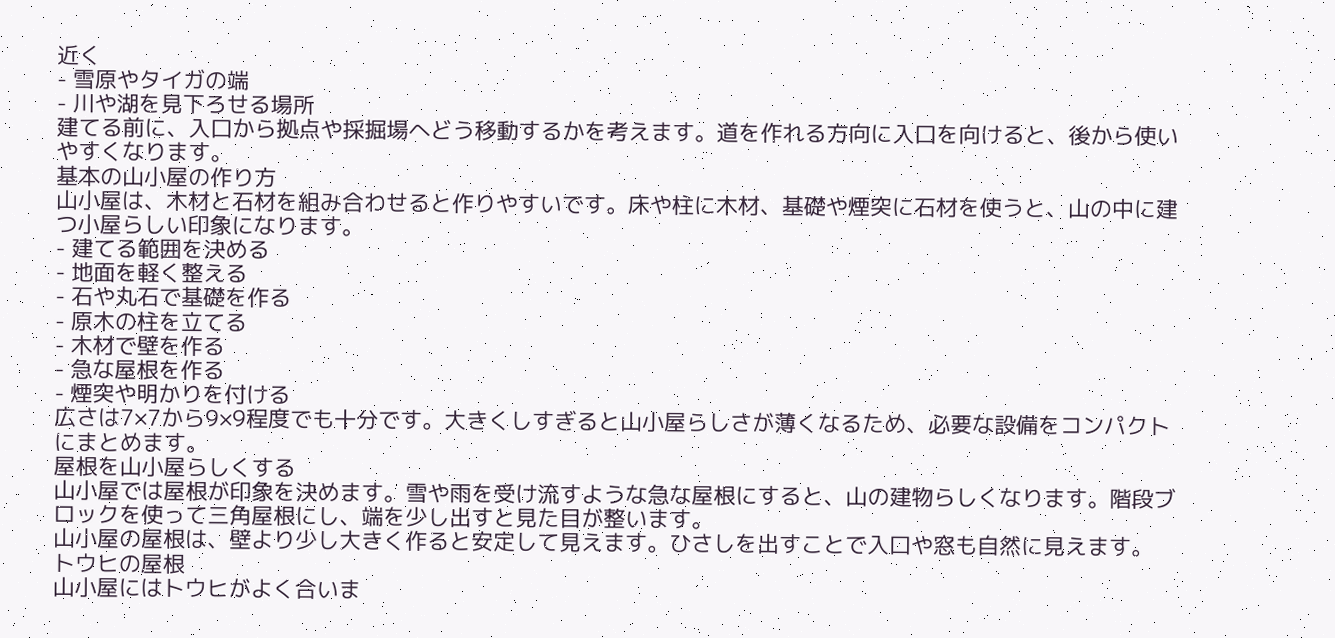近く
- 雪原やタイガの端
- 川や湖を見下ろせる場所
建てる前に、入口から拠点や採掘場へどう移動するかを考えます。道を作れる方向に入口を向けると、後から使いやすくなります。
基本の山小屋の作り方
山小屋は、木材と石材を組み合わせると作りやすいです。床や柱に木材、基礎や煙突に石材を使うと、山の中に建つ小屋らしい印象になります。
- 建てる範囲を決める
- 地面を軽く整える
- 石や丸石で基礎を作る
- 原木の柱を立てる
- 木材で壁を作る
- 急な屋根を作る
- 煙突や明かりを付ける
広さは7×7から9×9程度でも十分です。大きくしすぎると山小屋らしさが薄くなるため、必要な設備をコンパクトにまとめます。
屋根を山小屋らしくする
山小屋では屋根が印象を決めます。雪や雨を受け流すような急な屋根にすると、山の建物らしくなります。階段ブロックを使って三角屋根にし、端を少し出すと見た目が整います。
山小屋の屋根は、壁より少し大きく作ると安定して見えます。ひさしを出すことで入口や窓も自然に見えます。
トウヒの屋根
山小屋にはトウヒがよく合いま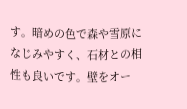す。暗めの色で森や雪原になじみやすく、石材との相性も良いです。壁をオー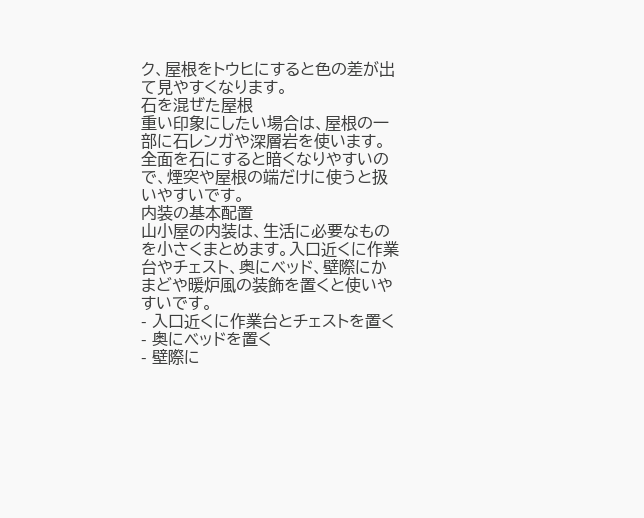ク、屋根をトウヒにすると色の差が出て見やすくなります。
石を混ぜた屋根
重い印象にしたい場合は、屋根の一部に石レンガや深層岩を使います。全面を石にすると暗くなりやすいので、煙突や屋根の端だけに使うと扱いやすいです。
内装の基本配置
山小屋の内装は、生活に必要なものを小さくまとめます。入口近くに作業台やチェスト、奥にベッド、壁際にかまどや暖炉風の装飾を置くと使いやすいです。
- 入口近くに作業台とチェストを置く
- 奥にベッドを置く
- 壁際に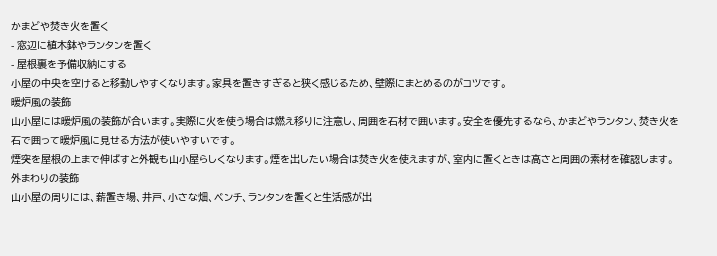かまどや焚き火を置く
- 窓辺に植木鉢やランタンを置く
- 屋根裏を予備収納にする
小屋の中央を空けると移動しやすくなります。家具を置きすぎると狭く感じるため、壁際にまとめるのがコツです。
暖炉風の装飾
山小屋には暖炉風の装飾が合います。実際に火を使う場合は燃え移りに注意し、周囲を石材で囲います。安全を優先するなら、かまどやランタン、焚き火を石で囲って暖炉風に見せる方法が使いやすいです。
煙突を屋根の上まで伸ばすと外観も山小屋らしくなります。煙を出したい場合は焚き火を使えますが、室内に置くときは高さと周囲の素材を確認します。
外まわりの装飾
山小屋の周りには、薪置き場、井戸、小さな畑、ベンチ、ランタンを置くと生活感が出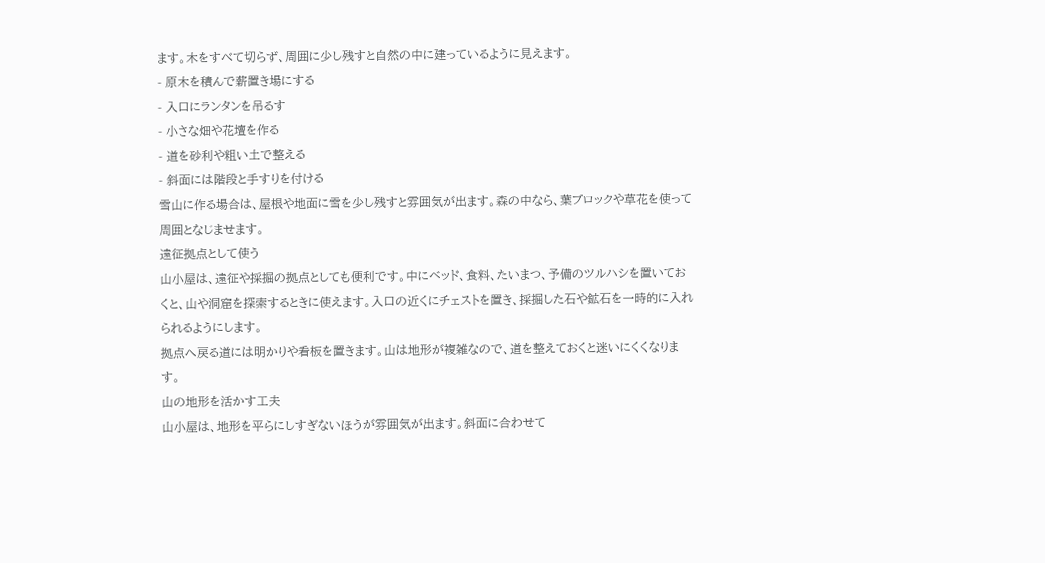ます。木をすべて切らず、周囲に少し残すと自然の中に建っているように見えます。
- 原木を積んで薪置き場にする
- 入口にランタンを吊るす
- 小さな畑や花壇を作る
- 道を砂利や粗い土で整える
- 斜面には階段と手すりを付ける
雪山に作る場合は、屋根や地面に雪を少し残すと雰囲気が出ます。森の中なら、葉ブロックや草花を使って周囲となじませます。
遠征拠点として使う
山小屋は、遠征や採掘の拠点としても便利です。中にベッド、食料、たいまつ、予備のツルハシを置いておくと、山や洞窟を探索するときに使えます。入口の近くにチェストを置き、採掘した石や鉱石を一時的に入れられるようにします。
拠点へ戻る道には明かりや看板を置きます。山は地形が複雑なので、道を整えておくと迷いにくくなります。
山の地形を活かす工夫
山小屋は、地形を平らにしすぎないほうが雰囲気が出ます。斜面に合わせて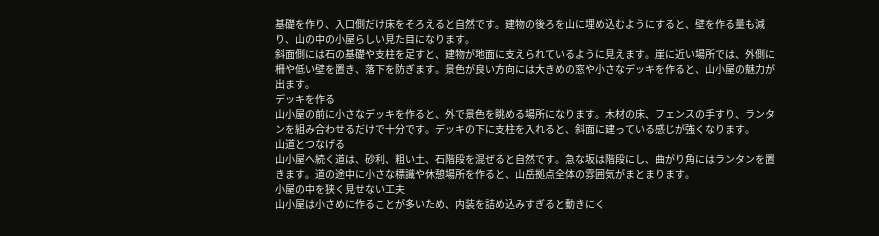基礎を作り、入口側だけ床をそろえると自然です。建物の後ろを山に埋め込むようにすると、壁を作る量も減り、山の中の小屋らしい見た目になります。
斜面側には石の基礎や支柱を足すと、建物が地面に支えられているように見えます。崖に近い場所では、外側に柵や低い壁を置き、落下を防ぎます。景色が良い方向には大きめの窓や小さなデッキを作ると、山小屋の魅力が出ます。
デッキを作る
山小屋の前に小さなデッキを作ると、外で景色を眺める場所になります。木材の床、フェンスの手すり、ランタンを組み合わせるだけで十分です。デッキの下に支柱を入れると、斜面に建っている感じが強くなります。
山道とつなげる
山小屋へ続く道は、砂利、粗い土、石階段を混ぜると自然です。急な坂は階段にし、曲がり角にはランタンを置きます。道の途中に小さな標識や休憩場所を作ると、山岳拠点全体の雰囲気がまとまります。
小屋の中を狭く見せない工夫
山小屋は小さめに作ることが多いため、内装を詰め込みすぎると動きにく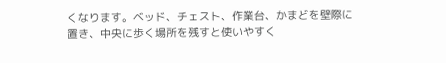くなります。ベッド、チェスト、作業台、かまどを壁際に置き、中央に歩く場所を残すと使いやすく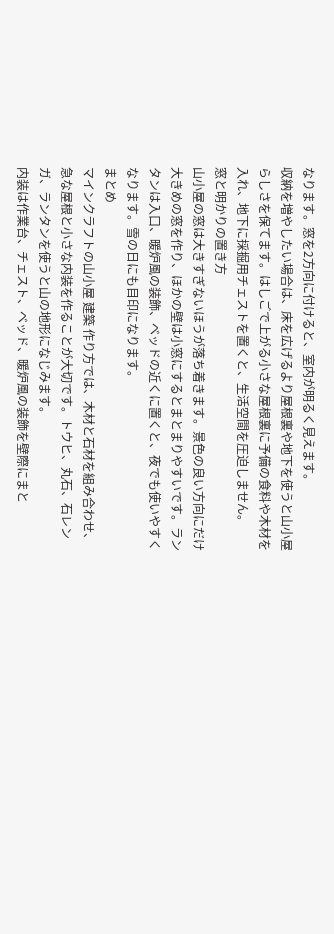なります。窓を2方向に付けると、室内が明るく見えます。
収納を増やしたい場合は、床を広げるより屋根裏や地下を使うと山小屋らしさを保てます。はしごで上がる小さな屋根裏に予備の食料や木材を入れ、地下に採掘用チェストを置くと、生活空間を圧迫しません。
窓と明かりの置き方
山小屋の窓は大きすぎないほうが落ち着きます。景色の良い方向にだけ大きめの窓を作り、ほかの壁は小窓にするとまとまりやすいです。ランタンは入口、暖炉風の装飾、ベッドの近くに置くと、夜でも使いやすくなります。雪の日にも目印になります。
まとめ
マインクラフトの山小屋 建築 作り方では、木材と石材を組み合わせ、急な屋根と小さな内装を作ることが大切です。トウヒ、丸石、石レンガ、ランタンを使うと山の地形になじみます。
内装は作業台、チェスト、ベッド、暖炉風の装飾を壁際にまと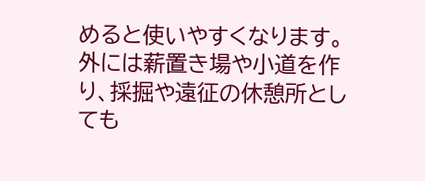めると使いやすくなります。外には薪置き場や小道を作り、採掘や遠征の休憩所としても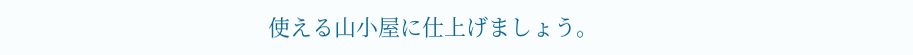使える山小屋に仕上げましょう。